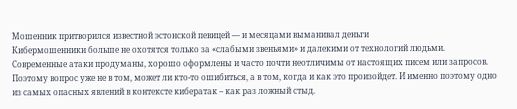Мошенник притворился известной эстонской певицей — и месяцами выманивал деньги
Кибермошенники больше не охотятся только за «слабыми звеньями» и далекими от технологий людьми. Современные атаки продуманы, хорошо оформлены и часто почти неотличимы от настоящих писем или запросов. Поэтому вопрос уже не в том, может ли кто-то ошибиться, а в том, когда и как это произойдет. И именно поэтому одно из самых опасных явлений в контексте кибератак – как раз ложный стыд.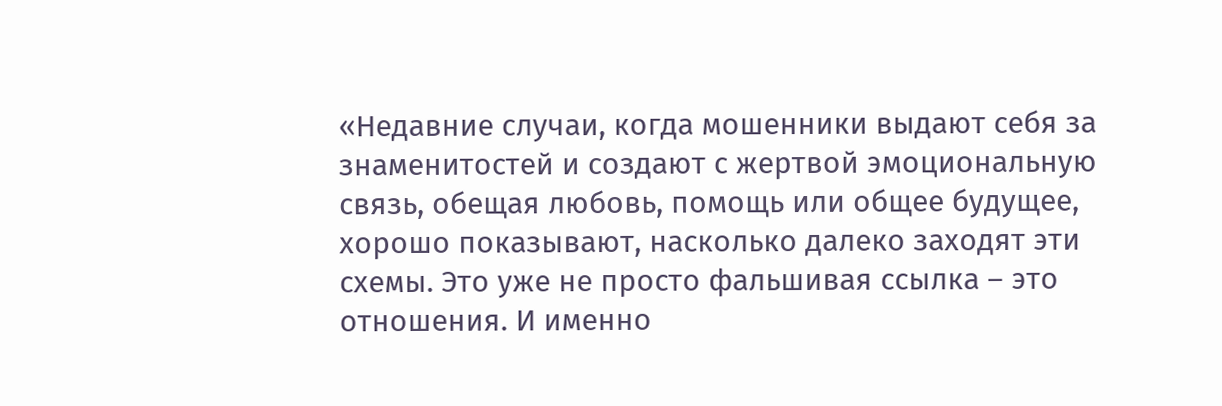«Недавние случаи, когда мошенники выдают себя за знаменитостей и создают с жертвой эмоциональную связь, обещая любовь, помощь или общее будущее, хорошо показывают, насколько далеко заходят эти схемы. Это уже не просто фальшивая ссылка – это отношения. И именно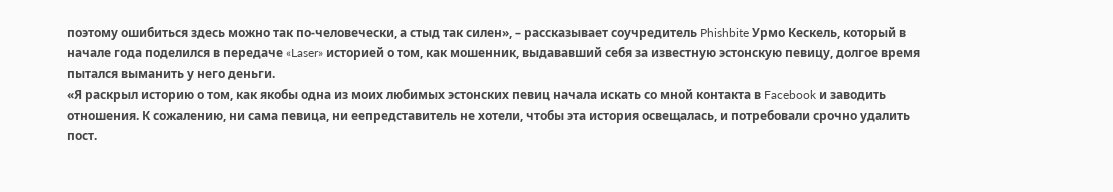поэтому ошибиться здесь можно так по-человечески, а стыд так силен», – рассказывает соучредитель Phishbite Урмо Кескель, который в начале года поделился в передаче «Laser» историей о том, как мошенник, выдававший себя за известную эстонскую певицу, долгое время пытался выманить у него деньги.
«Я раскрыл историю о том, как якобы одна из моих любимых эстонских певиц начала искать со мной контакта в Facebook и заводить отношения. К сожалению, ни сама певица, ни еепредставитель не хотели, чтобы эта история освещалась, и потребовали срочно удалить пост.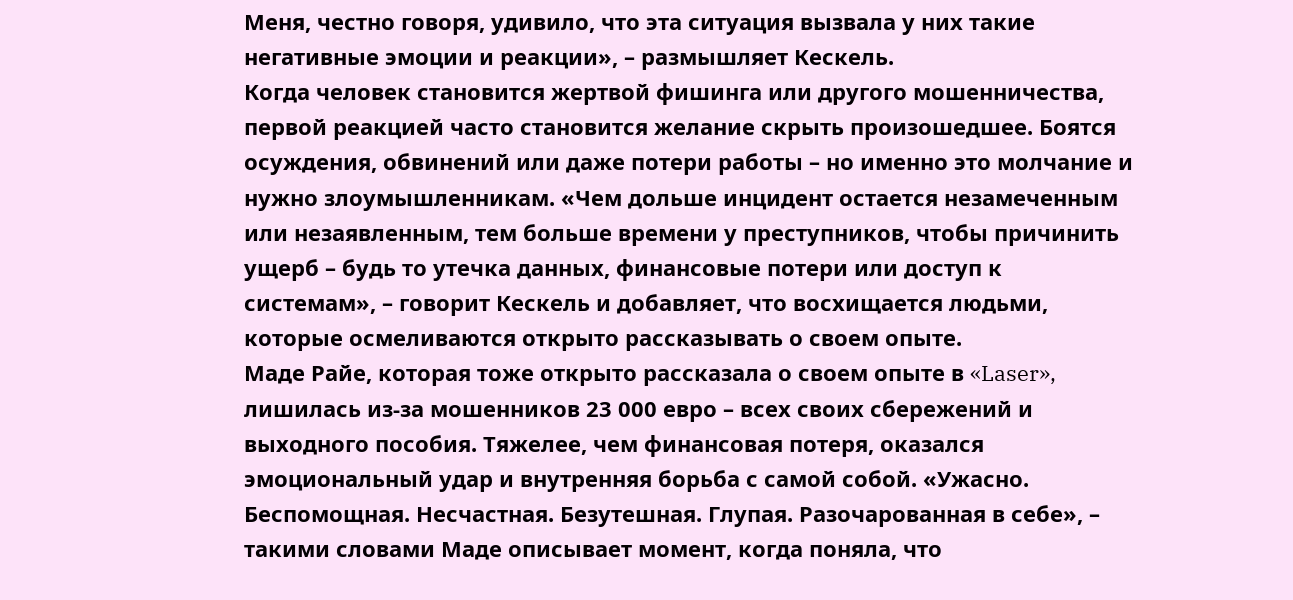Меня, честно говоря, удивило, что эта ситуация вызвала у них такие негативные эмоции и реакции», – размышляет Кескель.
Когда человек становится жертвой фишинга или другого мошенничества, первой реакцией часто становится желание скрыть произошедшее. Боятся осуждения, обвинений или даже потери работы – но именно это молчание и нужно злоумышленникам. «Чем дольше инцидент остается незамеченным или незаявленным, тем больше времени у преступников, чтобы причинить ущерб – будь то утечка данных, финансовые потери или доступ к системам», – говорит Кескель и добавляет, что восхищается людьми, которые осмеливаются открыто рассказывать о своем опыте.
Маде Райе, которая тоже открыто рассказала о своем опыте в «Laser», лишилась из-за мошенников 23 000 евро – всех своих сбережений и выходного пособия. Тяжелее, чем финансовая потеря, оказался эмоциональный удар и внутренняя борьба с самой собой. «Ужасно. Беспомощная. Несчастная. Безутешная. Глупая. Разочарованная в себе», – такими словами Маде описывает момент, когда поняла, что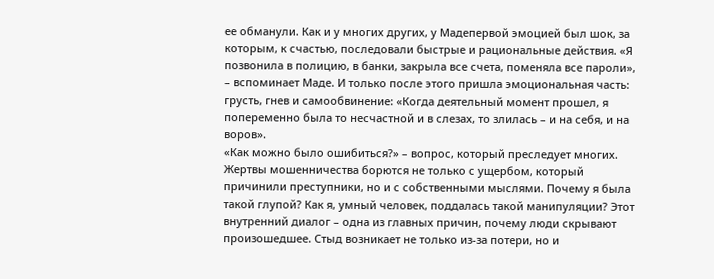ее обманули. Как и у многих других, у Мадепервой эмоцией был шок, за которым, к счастью, последовали быстрые и рациональные действия. «Я позвонила в полицию, в банки, закрыла все счета, поменяла все пароли», – вспоминает Маде. И только после этого пришла эмоциональная часть: грусть, гнев и самообвинение: «Когда деятельный момент прошел, я попеременно была то несчастной и в слезах, то злилась – и на себя, и на воров».
«Как можно было ошибиться?» – вопрос, который преследует многих. Жертвы мошенничества борются не только с ущербом, который причинили преступники, но и с собственными мыслями. Почему я была такой глупой? Как я, умный человек, поддалась такой манипуляции? Этот внутренний диалог – одна из главных причин, почему люди скрывают произошедшее. Стыд возникает не только из-за потери, но и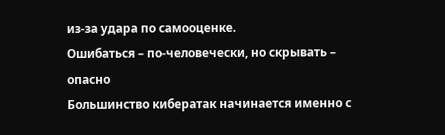из-за удара по самооценке.
Ошибаться – по-человечески, но скрывать – опасно
Большинство кибератак начинается именно с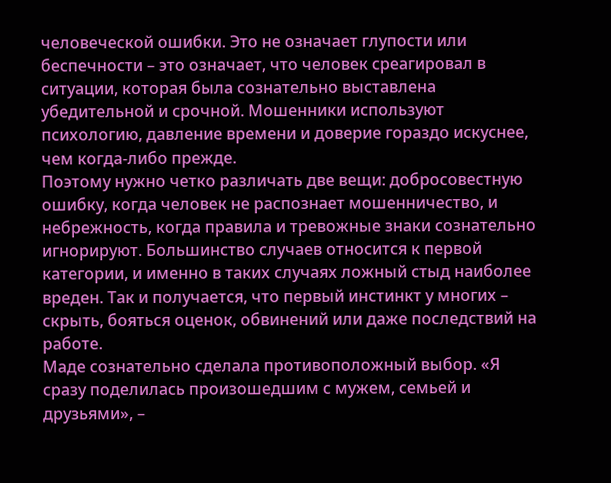человеческой ошибки. Это не означает глупости или беспечности – это означает, что человек среагировал в ситуации, которая была сознательно выставлена убедительной и срочной. Мошенники используют психологию, давление времени и доверие гораздо искуснее, чем когда-либо прежде.
Поэтому нужно четко различать две вещи: добросовестную ошибку, когда человек не распознает мошенничество, и небрежность, когда правила и тревожные знаки сознательно игнорируют. Большинство случаев относится к первой категории, и именно в таких случаях ложный стыд наиболее вреден. Так и получается, что первый инстинкт у многих – скрыть, бояться оценок, обвинений или даже последствий на работе.
Маде сознательно сделала противоположный выбор. «Я сразу поделилась произошедшим с мужем, семьей и друзьями», –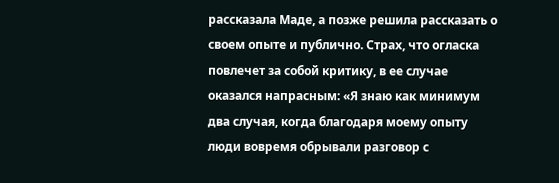рассказала Маде, а позже решила рассказать о своем опыте и публично. Страх, что огласка повлечет за собой критику, в ее случае оказался напрасным: «Я знаю как минимум два случая, когда благодаря моему опыту люди вовремя обрывали разговор с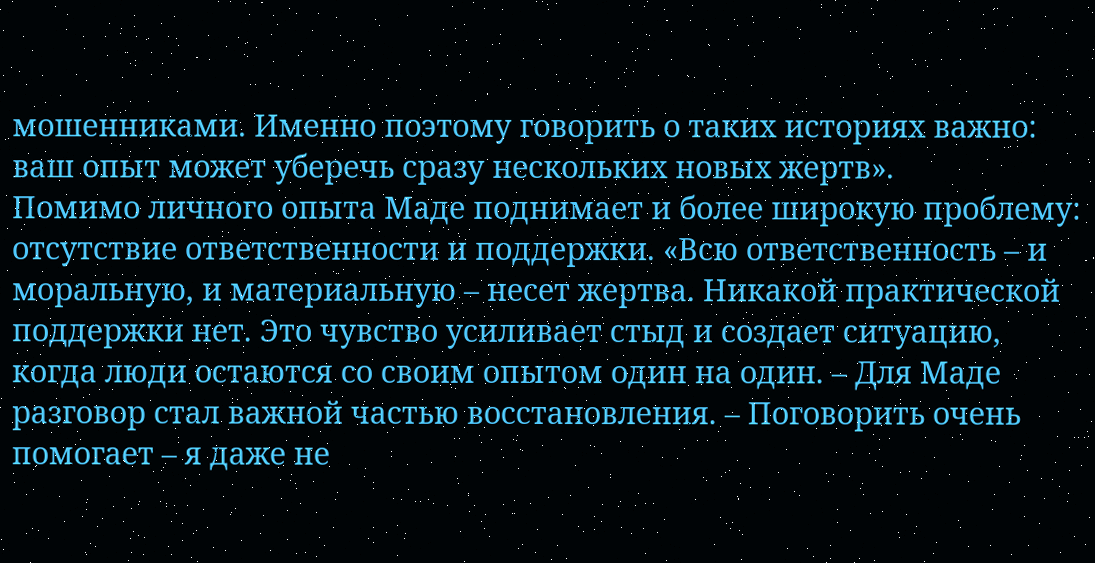мошенниками. Именно поэтому говорить о таких историях важно: ваш опыт может уберечь сразу нескольких новых жертв».
Помимо личного опыта Маде поднимает и более широкую проблему: отсутствие ответственности и поддержки. «Всю ответственность – и моральную, и материальную – несет жертва. Никакой практической поддержки нет. Это чувство усиливает стыд и создает ситуацию, когда люди остаются со своим опытом один на один. – Для Маде разговор стал важной частью восстановления. – Поговорить очень помогает – я даже не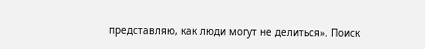представляю, как люди могут не делиться». Поиск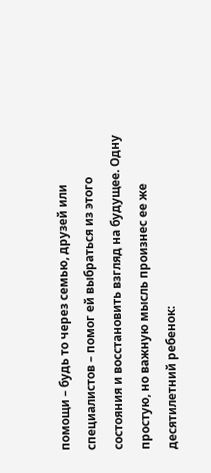помощи – будь то через семью, друзей или специалистов – помог ей выбраться из этого состояния и восстановить взгляд на будущее. Одну простую, но важную мысль произнес ее же десятилетний ребенок: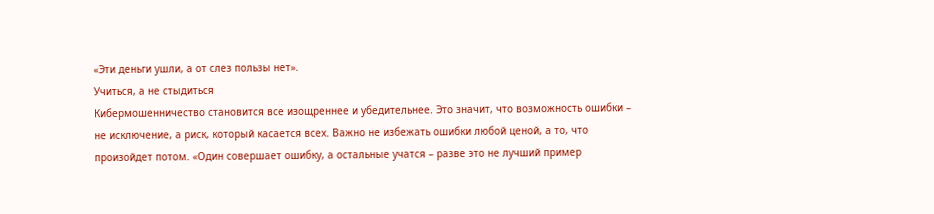«Эти деньги ушли, а от слез пользы нет».
Учиться, а не стыдиться
Кибермошенничество становится все изощреннее и убедительнее. Это значит, что возможность ошибки – не исключение, а риск, который касается всех. Важно не избежать ошибки любой ценой, а то, что произойдет потом. «Один совершает ошибку, а остальные учатся – разве это не лучший пример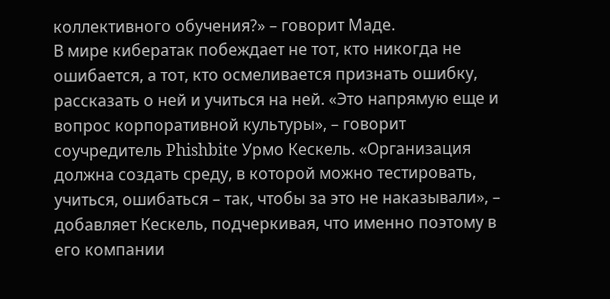коллективного обучения?» – говорит Маде.
В мире кибератак побеждает не тот, кто никогда не ошибается, а тот, кто осмеливается признать ошибку, рассказать о ней и учиться на ней. «Это напрямую еще и вопрос корпоративной культуры», – говорит соучредитель Phishbite Урмо Кескель. «Организация должна создать среду, в которой можно тестировать, учиться, ошибаться – так, чтобы за это не наказывали», – добавляет Кескель, подчеркивая, что именно поэтому в его компании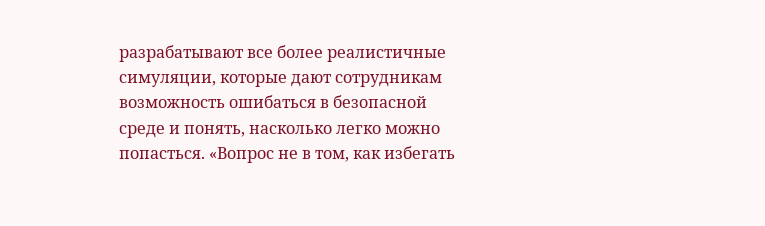разрабатывают все более реалистичные симуляции, которые дают сотрудникам возможность ошибаться в безопасной среде и понять, насколько легко можно попасться. «Вопрос не в том, как избегать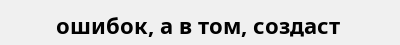ошибок, а в том, создаст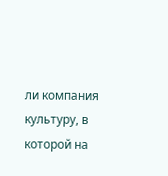ли компания культуру, в которой на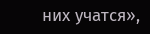них учатся»,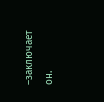–заключает он.